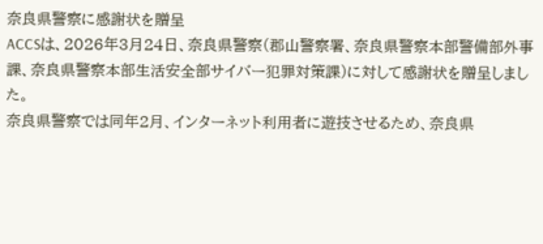奈良県警察に感謝状を贈呈
ACCSは、2026年3月24日、奈良県警察(郡山警察署、奈良県警察本部警備部外事課、奈良県警察本部生活安全部サイバー犯罪対策課)に対して感謝状を贈呈しました。
奈良県警察では同年2月、インターネット利用者に遊技させるため、奈良県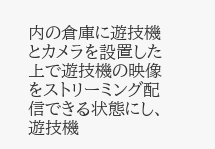内の倉庫に遊技機とカメラを設置した上で遊技機の映像をストリーミング配信できる状態にし、遊技機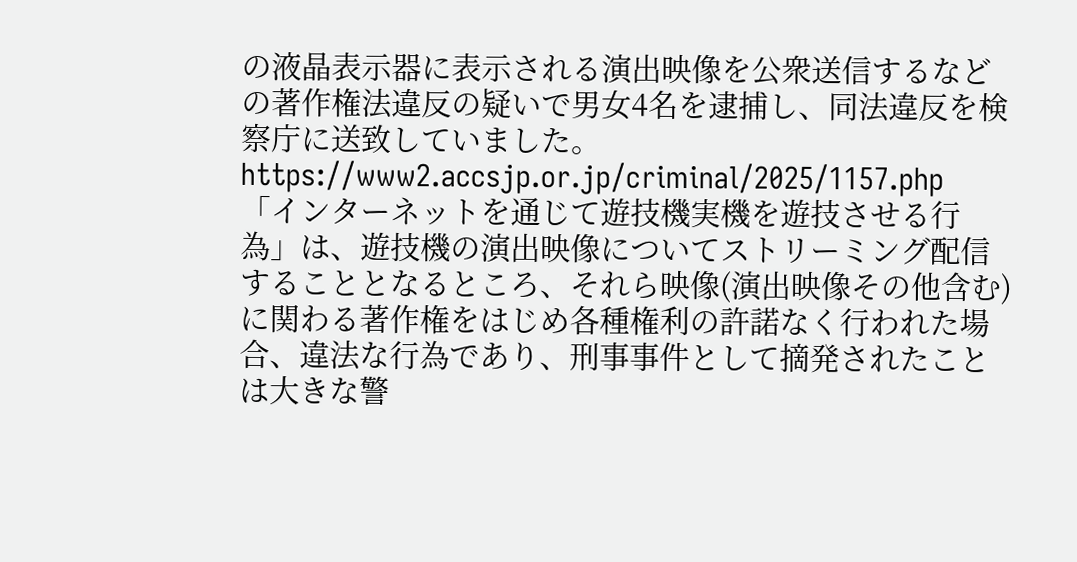の液晶表示器に表示される演出映像を公衆送信するなどの著作権法違反の疑いで男女4名を逮捕し、同法違反を検察庁に送致していました。
https://www2.accsjp.or.jp/criminal/2025/1157.php
「インターネットを通じて遊技機実機を遊技させる行為」は、遊技機の演出映像についてストリーミング配信することとなるところ、それら映像(演出映像その他含む)に関わる著作権をはじめ各種権利の許諾なく行われた場合、違法な行為であり、刑事事件として摘発されたことは大きな警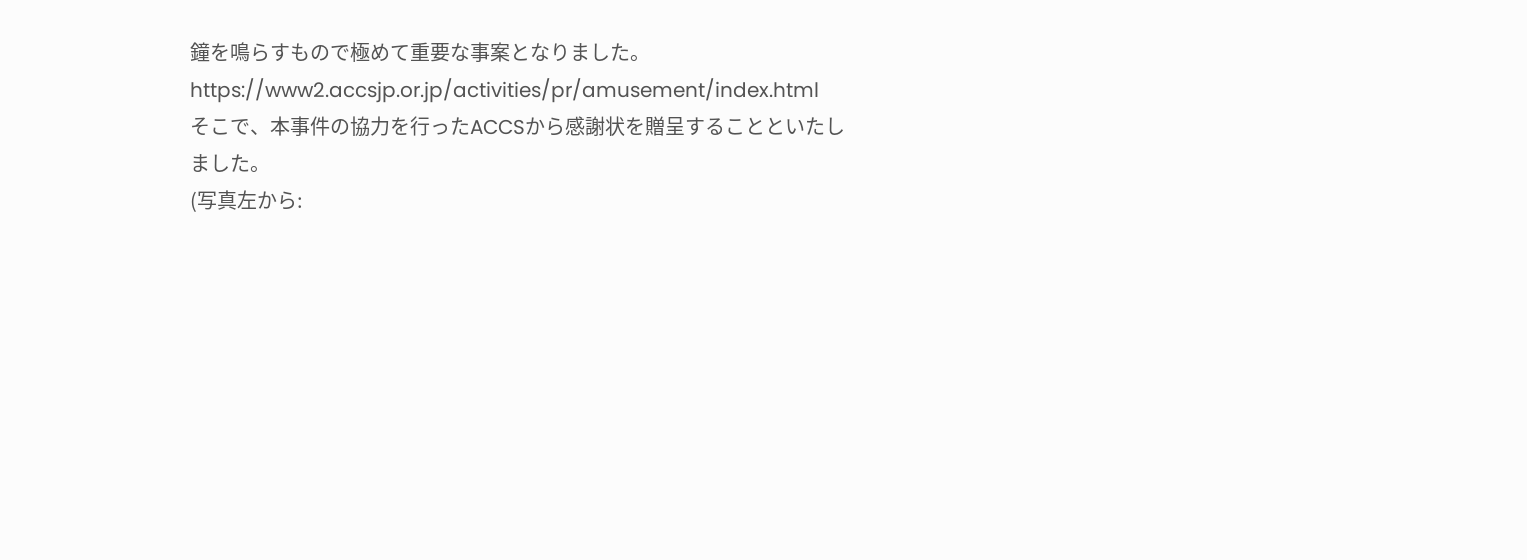鐘を鳴らすもので極めて重要な事案となりました。
https://www2.accsjp.or.jp/activities/pr/amusement/index.html
そこで、本事件の協力を行ったACCSから感謝状を贈呈することといたしました。
(写真左から: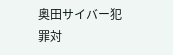奥田サイバー犯罪対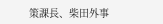策課長、柴田外事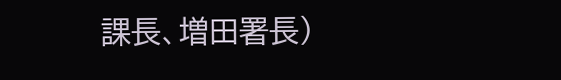課長、増田署長)